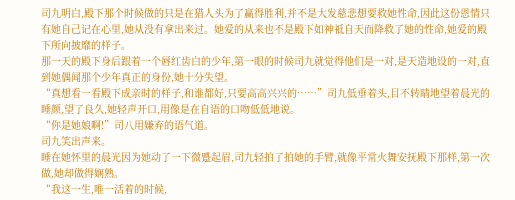司九明白,殿下那个时候做的只是在猎人头为了赢得胜利,并不是大发慈悲想要救她性命,因此这份恩情只有她自己记在心里,她从没有拿出来过。她爱的从来也不是殿下如神祗自天而降救了她的性命,她爱的殿下所向披靡的样子。
那一天的殿下身后跟着一个唇红齿白的少年,第一眼的时候司九就觉得他们是一对,是天造地设的一对,直到她偶闻那个少年真正的身份,她十分失望。
“真想看一看殿下成亲时的样子,和谁都好,只要高高兴兴的……”司九低垂着头,目不转睛地望着晨光的睡颜,望了良久,她轻声开口,用像是在自语的口吻低低地说。
“你是她娘啊!”司八用嫌弃的语气道。
司九笑出声来。
睡在她怀里的晨光因为她动了一下微蹙起眉,司九轻拍了拍她的手臂,就像平常火舞安抚殿下那样,第一次做,她却做得娴熟。
“我这一生,唯一活着的时候,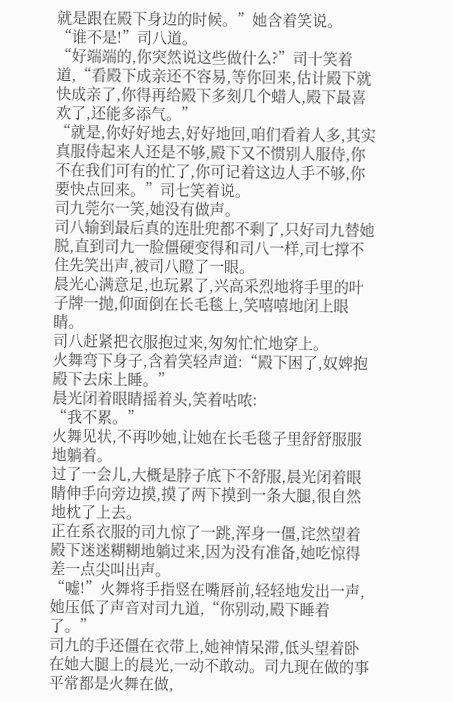就是跟在殿下身边的时候。”她含着笑说。
“谁不是!”司八道。
“好端端的,你突然说这些做什么?”司十笑着道,“看殿下成亲还不容易,等你回来,估计殿下就快成亲了,你得再给殿下多刻几个蜡人,殿下最喜欢了,还能多添气。”
“就是,你好好地去,好好地回,咱们看着人多,其实真服侍起来人还是不够,殿下又不惯别人服侍,你不在我们可有的忙了,你可记着这边人手不够,你要快点回来。”司七笑着说。
司九莞尔一笑,她没有做声。
司八输到最后真的连肚兜都不剩了,只好司九替她脱,直到司九一脸僵硬变得和司八一样,司七撑不住先笑出声,被司八瞪了一眼。
晨光心满意足,也玩累了,兴高采烈地将手里的叶子牌一抛,仰面倒在长毛毯上,笑嘻嘻地闭上眼睛。
司八赶紧把衣服抱过来,匆匆忙忙地穿上。
火舞弯下身子,含着笑轻声道:“殿下困了,奴婢抱殿下去床上睡。”
晨光闭着眼睛摇着头,笑着咕哝:
“我不累。”
火舞见状,不再吵她,让她在长毛毯子里舒舒服服地躺着。
过了一会儿,大概是脖子底下不舒服,晨光闭着眼睛伸手向旁边摸,摸了两下摸到一条大腿,很自然地枕了上去。
正在系衣服的司九惊了一跳,浑身一僵,诧然望着殿下迷迷糊糊地躺过来,因为没有准备,她吃惊得差一点尖叫出声。
“嘘!”火舞将手指竖在嘴唇前,轻轻地发出一声,她压低了声音对司九道,“你别动,殿下睡着了。”
司九的手还僵在衣带上,她神情呆滞,低头望着卧在她大腿上的晨光,一动不敢动。司九现在做的事平常都是火舞在做,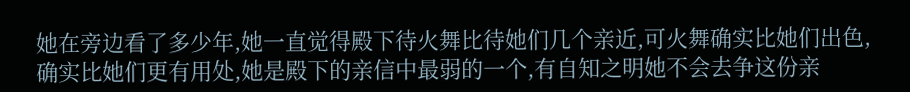她在旁边看了多少年,她一直觉得殿下待火舞比待她们几个亲近,可火舞确实比她们出色,确实比她们更有用处,她是殿下的亲信中最弱的一个,有自知之明她不会去争这份亲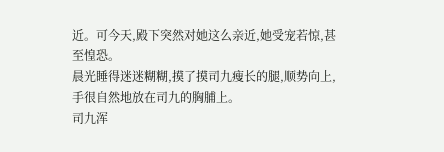近。可今天,殿下突然对她这么亲近,她受宠若惊,甚至惶恐。
晨光睡得迷迷糊糊,摸了摸司九瘦长的腿,顺势向上,手很自然地放在司九的胸脯上。
司九浑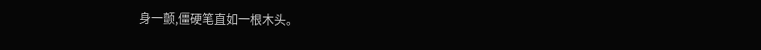身一颤,僵硬笔直如一根木头。